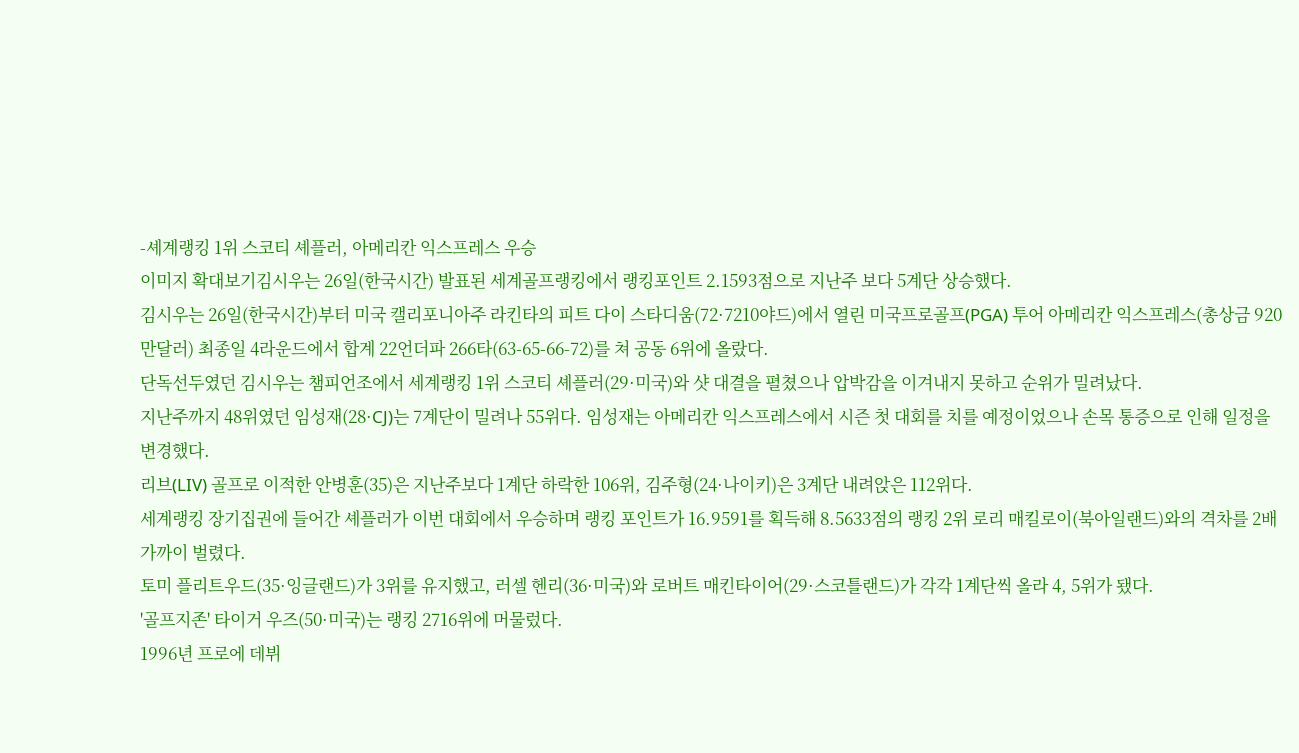-셰계랭킹 1위 스코티 셰플러, 아메리칸 익스프레스 우승
이미지 확대보기김시우는 26일(한국시간) 발표된 세계골프랭킹에서 랭킹포인트 2.1593점으로 지난주 보다 5계단 상승했다.
김시우는 26일(한국시간)부터 미국 캘리포니아주 라킨타의 피트 다이 스타디움(72·7210야드)에서 열린 미국프로골프(PGA) 투어 아메리칸 익스프레스(총상금 920만달러) 최종일 4라운드에서 합계 22언더파 266타(63-65-66-72)를 쳐 공동 6위에 올랐다.
단독선두였던 김시우는 챔피언조에서 세계랭킹 1위 스코티 셰플러(29·미국)와 샷 대결을 펼쳤으나 압박감을 이겨내지 못하고 순위가 밀려났다.
지난주까지 48위였던 임성재(28·CJ)는 7계단이 밀려나 55위다. 임성재는 아메리칸 익스프레스에서 시즌 첫 대회를 치를 예정이었으나 손목 통증으로 인해 일정을 변경했다.
리브(LIV) 골프로 이적한 안병훈(35)은 지난주보다 1계단 하락한 106위, 김주형(24·나이키)은 3계단 내려앉은 112위다.
세계랭킹 장기집권에 들어간 셰플러가 이번 대회에서 우승하며 랭킹 포인트가 16.9591를 획득해 8.5633점의 랭킹 2위 로리 매킬로이(북아일랜드)와의 격차를 2배 가까이 벌렸다.
토미 플리트우드(35·잉글랜드)가 3위를 유지했고, 러셀 헨리(36·미국)와 로버트 매킨타이어(29·스코틀랜드)가 각각 1계단씩 올라 4, 5위가 됐다.
'골프지존' 타이거 우즈(50·미국)는 랭킹 2716위에 머물렀다.
1996년 프로에 데뷔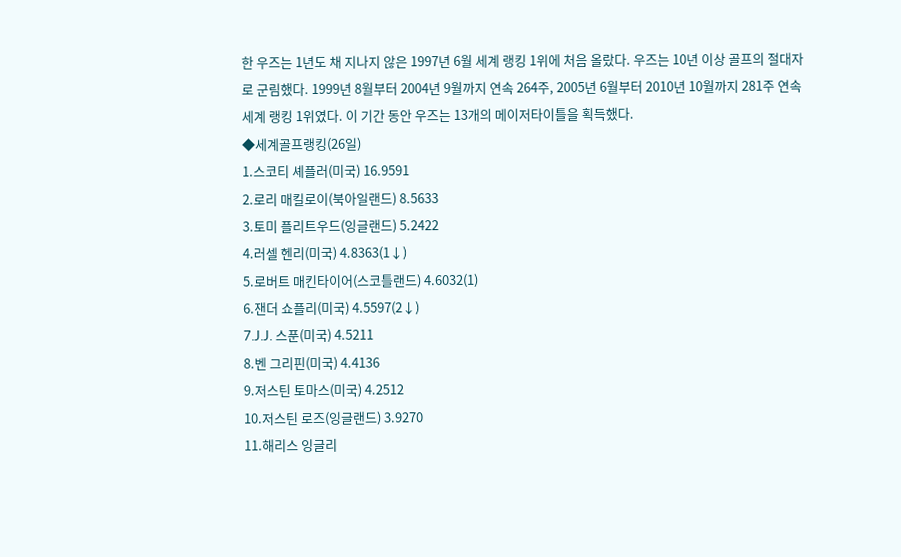한 우즈는 1년도 채 지나지 않은 1997년 6월 세계 랭킹 1위에 처음 올랐다. 우즈는 10년 이상 골프의 절대자로 군림했다. 1999년 8월부터 2004년 9월까지 연속 264주, 2005년 6월부터 2010년 10월까지 281주 연속 세계 랭킹 1위였다. 이 기간 동안 우즈는 13개의 메이저타이틀을 획득했다.
◆세계골프랭킹(26일)
1.스코티 셰플러(미국) 16.9591
2.로리 매킬로이(북아일랜드) 8.5633
3.토미 플리트우드(잉글랜드) 5.2422
4.러셀 헨리(미국) 4.8363(1↓)
5.로버트 매킨타이어(스코틀랜드) 4.6032(1)
6.잰더 쇼플리(미국) 4.5597(2↓)
7.J.J. 스푼(미국) 4.5211
8.벤 그리핀(미국) 4.4136
9.저스틴 토마스(미국) 4.2512
10.저스틴 로즈(잉글랜드) 3.9270
11.해리스 잉글리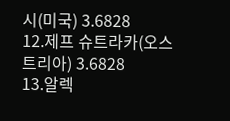시(미국) 3.6828
12.제프 슈트라카(오스트리아) 3.6828
13.알렉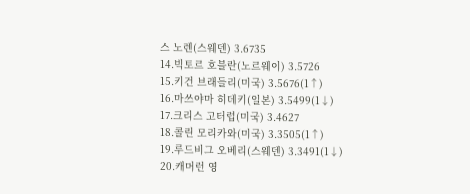스 노렌(스웨덴) 3.6735
14.빅토르 호블란(노르웨이) 3.5726
15.키건 브래들리(미국) 3.5676(1↑)
16.마쓰야마 히데키(일본) 3.5499(1↓)
17.크리스 고터럽(미국) 3.4627
18.콜린 모리카와(미국) 3.3505(1↑)
19.루드비그 오베리(스웨덴) 3.3491(1↓)
20.캐머런 영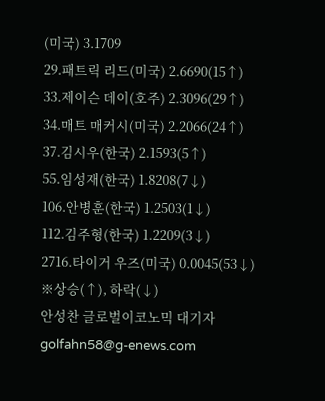(미국) 3.1709
29.패트릭 리드(미국) 2.6690(15↑)
33.제이슨 데이(호주) 2.3096(29↑)
34.매트 매커시(미국) 2.2066(24↑)
37.김시우(한국) 2.1593(5↑)
55.임성재(한국) 1.8208(7↓)
106.안병훈(한국) 1.2503(1↓)
112.김주형(한국) 1.2209(3↓)
2716.타이거 우즈(미국) 0.0045(53↓) ※상승(↑), 하락(↓)
안성찬 글로벌이코노믹 대기자 golfahn58@g-enews.com